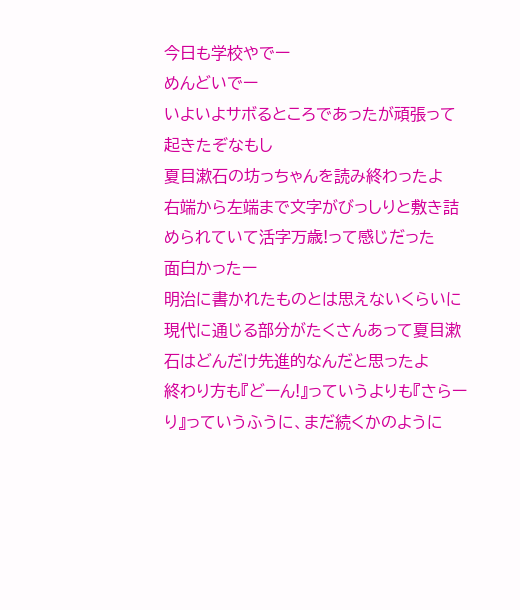今日も学校やでー
めんどいでー
いよいよサボるところであったが頑張って起きたぞなもし
夏目漱石の坊っちゃんを読み終わったよ
右端から左端まで文字がびっしりと敷き詰められていて活字万歳!って感じだった
面白かったー
明治に書かれたものとは思えないくらいに現代に通じる部分がたくさんあって夏目漱石はどんだけ先進的なんだと思ったよ
終わり方も『どーん!』っていうよりも『さらーり』っていうふうに、まだ続くかのように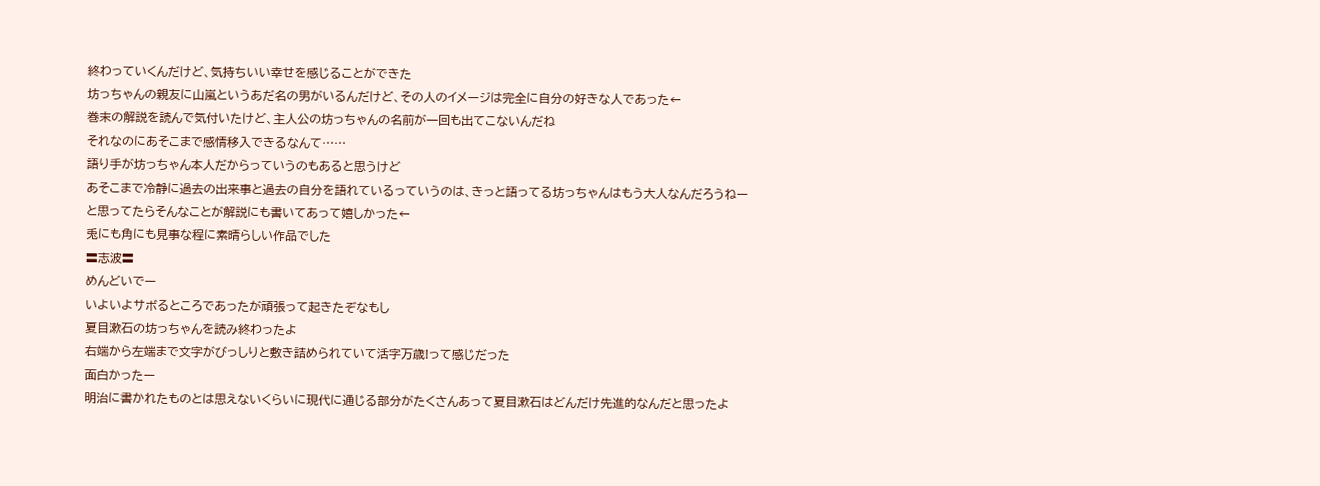終わっていくんだけど、気持ちいい幸せを感じることができた
坊っちゃんの親友に山嵐というあだ名の男がいるんだけど、その人のイメージは完全に自分の好きな人であった←
巻末の解説を読んで気付いたけど、主人公の坊っちゃんの名前が一回も出てこないんだね
それなのにあそこまで感情移入できるなんて……
語り手が坊っちゃん本人だからっていうのもあると思うけど
あそこまで冷静に過去の出来事と過去の自分を語れているっていうのは、きっと語ってる坊っちゃんはもう大人なんだろうねー
と思ってたらそんなことが解説にも書いてあって嬉しかった←
兎にも角にも見事な程に素晴らしい作品でした
〓志波〓
めんどいでー
いよいよサボるところであったが頑張って起きたぞなもし
夏目漱石の坊っちゃんを読み終わったよ
右端から左端まで文字がびっしりと敷き詰められていて活字万歳!って感じだった
面白かったー
明治に書かれたものとは思えないくらいに現代に通じる部分がたくさんあって夏目漱石はどんだけ先進的なんだと思ったよ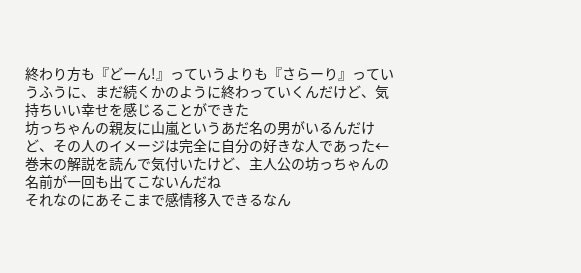終わり方も『どーん!』っていうよりも『さらーり』っていうふうに、まだ続くかのように終わっていくんだけど、気持ちいい幸せを感じることができた
坊っちゃんの親友に山嵐というあだ名の男がいるんだけど、その人のイメージは完全に自分の好きな人であった←
巻末の解説を読んで気付いたけど、主人公の坊っちゃんの名前が一回も出てこないんだね
それなのにあそこまで感情移入できるなん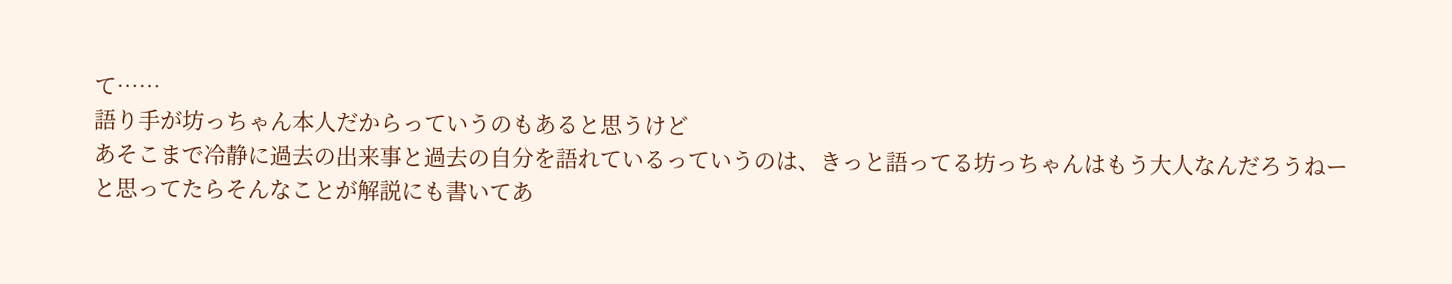て……
語り手が坊っちゃん本人だからっていうのもあると思うけど
あそこまで冷静に過去の出来事と過去の自分を語れているっていうのは、きっと語ってる坊っちゃんはもう大人なんだろうねー
と思ってたらそんなことが解説にも書いてあ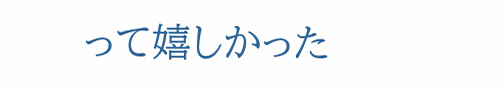って嬉しかった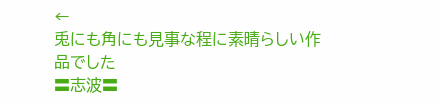←
兎にも角にも見事な程に素晴らしい作品でした
〓志波〓